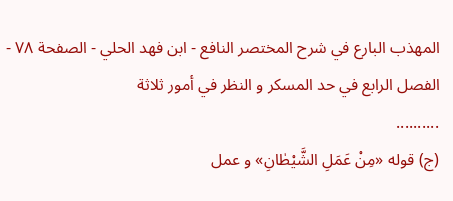المهذب البارع في شرح المختصر النافع - ابن فهد الحلي - الصفحة ٧٨ - الفصل الرابع في حد المسكر و النظر في أمور ثلاثة
..........
(ج) قوله «مِنْ عَمَلِ الشَّيْطٰانِ» و عمل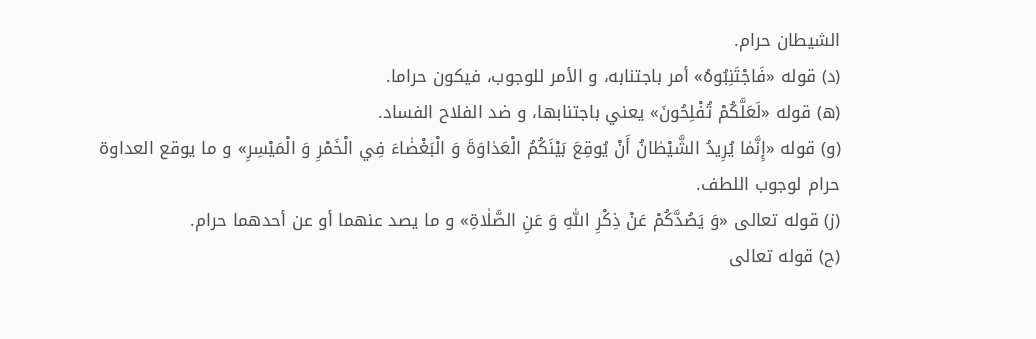الشيطان حرام.
(د) قوله «فَاجْتَنِبُوهُ» أمر باجتنابه، و الأمر للوجوب، فيكون حراما.
(ه) قوله «لَعَلَّكُمْ تُفْلِحُونَ» يعني باجتنابها، و ضد الفلاح الفساد.
(و) قوله «إِنَّمٰا يُرِيدُ الشَّيْطٰانُ أَنْ يُوقِعَ بَيْنَكُمُ الْعَدٰاوَةَ وَ الْبَغْضٰاءَ فِي الْخَمْرِ وَ الْمَيْسِرِ» و ما يوقع العداوة حرام لوجوب اللطف.
(ز) قوله تعالى «وَ يَصُدَّكُمْ عَنْ ذِكْرِ اللّٰهِ وَ عَنِ الصَّلٰاةِ» و ما يصد عنهما أو عن أحدهما حرام.
(ح) قوله تعالى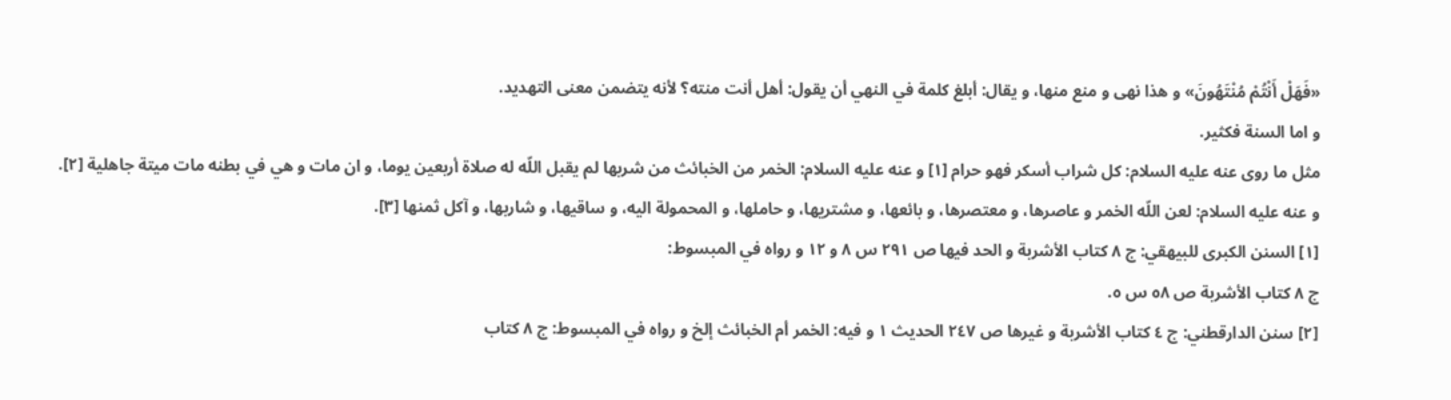«فَهَلْ أَنْتُمْ مُنْتَهُونَ» و هذا نهى و منع منها، و يقال: أبلغ كلمة في النهي أن يقول: أهل أنت منته؟ لأنه يتضمن معنى التهديد.
و اما السنة فكثير.
مثل ما روى عنه عليه السلام: كل شراب أسكر فهو حرام [١] و عنه عليه السلام: الخمر من الخبائث من شربها لم يقبل اللّه له صلاة أربعين يوما، و ان مات و هي في بطنه مات ميتة جاهلية [٢].
و عنه عليه السلام: لعن اللّه الخمر و عاصرها، و معتصرها، و بائعها، و مشتريها، و حاملها، و المحمولة اليه، و ساقيها، و شاربها، و آكل ثمنها [٣].
[١] السنن الكبرى للبيهقي: ج ٨ كتاب الأشربة و الحد فيها ص ٢٩١ س ٨ و ١٢ و رواه في المبسوط:
ج ٨ كتاب الأشربة ص ٥٨ س ٥.
[٢] سنن الدارقطني: ج ٤ كتاب الأشربة و غيرها ص ٢٤٧ الحديث ١ و فيه: الخمر أم الخبائث إلخ و رواه في المبسوط: ج ٨ كتاب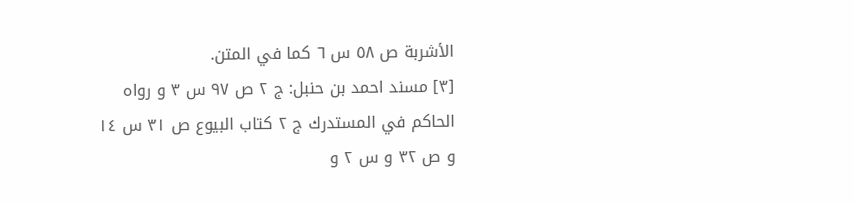الأشربة ص ٥٨ س ٦ كما في المتن.
[٣] مسند احمد بن حنبل: ج ٢ ص ٩٧ س ٣ و رواه الحاكم في المستدرك ج ٢ كتاب البيوع ص ٣١ س ١٤ و ص ٣٢ و س ٢ و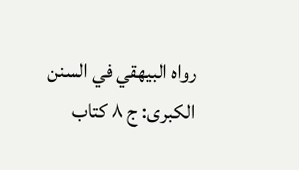رواه البيهقي في السنن الكبرى: ج ٨ كتاب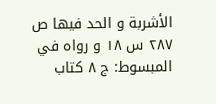الأشربة و الحد فيها ص ٢٨٧ س ١٨ و رواه في المبسوط: ج ٨ كتاب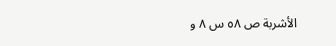الأشربة ص ٥٨ س ٨ و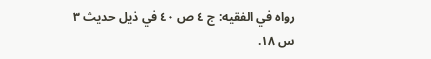رواه في الفقيه: ج ٤ ص ٤٠ في ذيل حديث ٣ س ١٨.